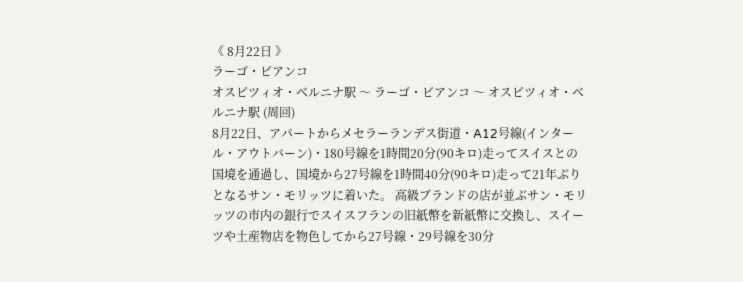《 8月22日 》
ラーゴ・ビアンコ
オスピツィオ・ベルニナ駅 〜 ラーゴ・ビアンコ 〜 オスピツィオ・ベルニナ駅 (周回)
8月22日、アパートからメセラーランデス街道・A12号線(インタール・アウトバーン)・180号線を1時間20分(90キロ)走ってスイスとの国境を通過し、国境から27号線を1時間40分(90キロ)走って21年ぶりとなるサン・モリッツに着いた。 高級ブランドの店が並ぶサン・モリッツの市内の銀行でスイスフランの旧紙幣を新紙幣に交換し、スイーツや土産物店を物色してから27号線・29号線を30分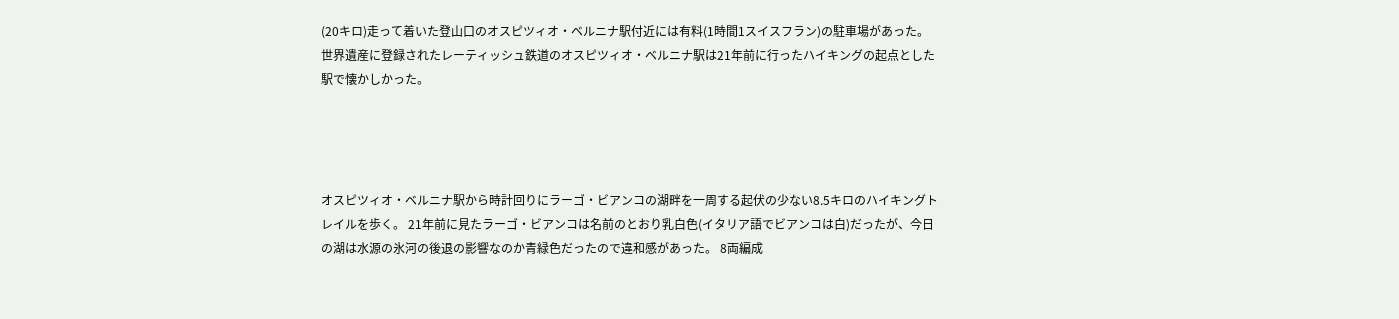(20キロ)走って着いた登山口のオスピツィオ・ベルニナ駅付近には有料(1時間1スイスフラン)の駐車場があった。 世界遺産に登録されたレーティッシュ鉄道のオスピツィオ・ベルニナ駅は21年前に行ったハイキングの起点とした駅で懐かしかった。




オスピツィオ・ベルニナ駅から時計回りにラーゴ・ビアンコの湖畔を一周する起伏の少ない8.5キロのハイキングトレイルを歩く。 21年前に見たラーゴ・ビアンコは名前のとおり乳白色(イタリア語でビアンコは白)だったが、今日の湖は水源の氷河の後退の影響なのか青緑色だったので違和感があった。 8両編成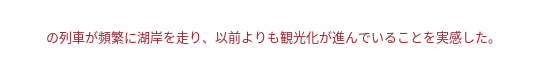の列車が頻繁に湖岸を走り、以前よりも観光化が進んでいることを実感した。